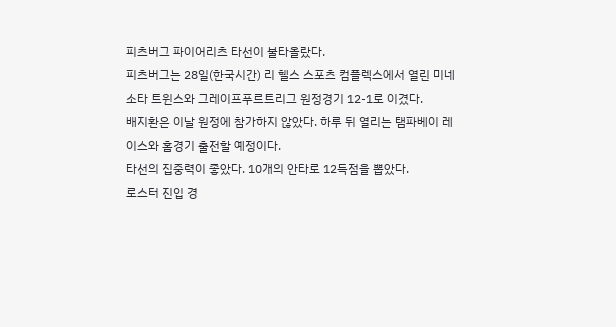피츠버그 파이어리츠 타선이 불타올랐다.
피츠버그는 28일(한국시간) 리 헬스 스포츠 컴플렉스에서 열린 미네소타 트윈스와 그레이프푸르트리그 원정경기 12-1로 이겼다.
배지환은 이날 원정에 참가하지 않았다. 하루 뒤 열리는 탬파베이 레이스와 홈경기 출전할 예정이다.
타선의 집중력이 좋았다. 10개의 안타로 12득점을 뽑았다.
로스터 진입 경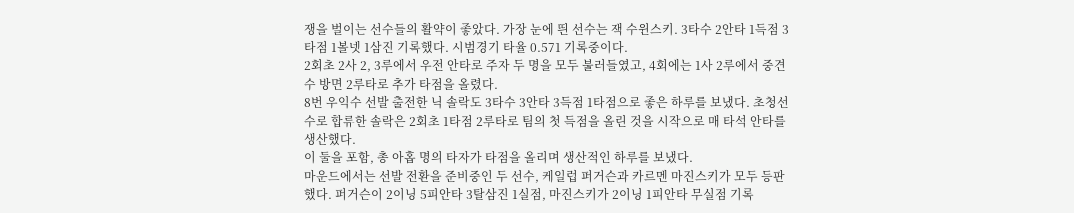쟁을 벌이는 선수들의 활약이 좋았다. 가장 눈에 띈 선수는 잭 수윈스키. 3타수 2안타 1득점 3타점 1볼넷 1삼진 기록했다. 시범경기 타율 0.571 기록중이다.
2회초 2사 2, 3루에서 우전 안타로 주자 두 명을 모두 불러들였고, 4회에는 1사 2루에서 중견수 방면 2루타로 추가 타점을 올렸다.
8번 우익수 선발 출전한 닉 솔락도 3타수 3안타 3득점 1타점으로 좋은 하루를 보냈다. 초청선수로 합류한 솔락은 2회초 1타점 2루타로 팀의 첫 득점을 올린 것을 시작으로 매 타석 안타를 생산했다.
이 둘을 포함, 총 아홉 명의 타자가 타점을 올리며 생산적인 하루를 보냈다.
마운드에서는 선발 전환을 준비중인 두 선수, 케일럽 퍼거슨과 카르멘 마진스키가 모두 등판했다. 퍼거슨이 2이닝 5피안타 3탈삼진 1실점, 마진스키가 2이닝 1피안타 무실점 기록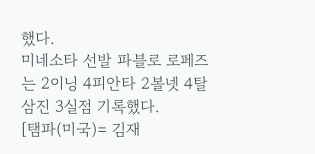했다.
미네소타 선발 파블로 로페즈는 2이닝 4피안타 2볼넷 4탈삼진 3실점 기록했다.
[탬파(미국)= 김재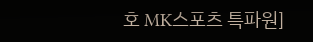호 MK스포츠 특파원]